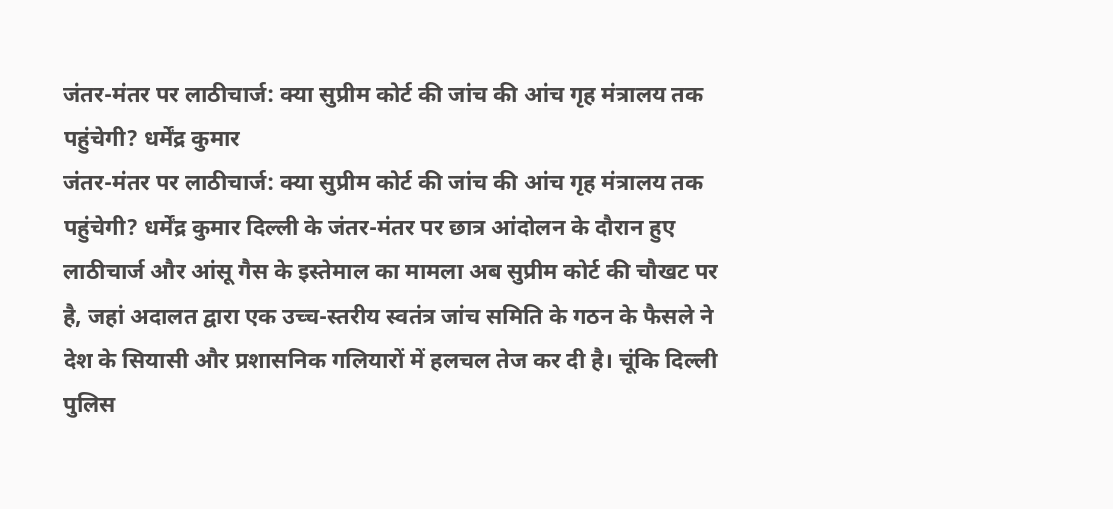जंतर-मंतर पर लाठीचार्ज: क्या सुप्रीम कोर्ट की जांच की आंच गृह मंत्रालय तक पहुंचेगी? धर्मेंद्र कुमार
जंतर-मंतर पर लाठीचार्ज: क्या सुप्रीम कोर्ट की जांच की आंच गृह मंत्रालय तक पहुंचेगी? धर्मेंद्र कुमार दिल्ली के जंतर-मंतर पर छात्र आंदोलन के दौरान हुए लाठीचार्ज और आंसू गैस के इस्तेमाल का मामला अब सुप्रीम कोर्ट की चौखट पर है, जहां अदालत द्वारा एक उच्च-स्तरीय स्वतंत्र जांच समिति के गठन के फैसले ने देश के सियासी और प्रशासनिक गलियारों में हलचल तेज कर दी है। चूंकि दिल्ली पुलिस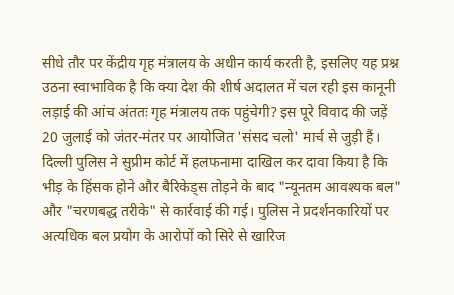सीधे तौर पर केंद्रीय गृह मंत्रालय के अधीन कार्य करती है, इसलिए यह प्रश्न उठना स्वाभाविक है कि क्या देश की शीर्ष अदालत में चल रही इस कानूनी लड़ाई की आंच अंततः गृह मंत्रालय तक पहुंचेगी? इस पूरे विवाद की जड़ें 20 जुलाई को जंतर-मंतर पर आयोजित 'संसद चलो' मार्च से जुड़ी हैं। दिल्ली पुलिस ने सुप्रीम कोर्ट में हलफनामा दाखिल कर दावा किया है कि भीड़ के हिंसक होने और बैरिकेड्स तोड़ने के बाद "न्यूनतम आवश्यक बल" और "चरणबद्ध तरीके" से कार्रवाई की गई। पुलिस ने प्रदर्शनकारियों पर अत्यधिक बल प्रयोग के आरोपों को सिरे से खारिज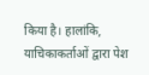किया है। हालांकि, याचिकाकर्ताओं द्वारा पेश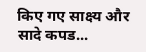किए गए साक्ष्य और सादे कपड...